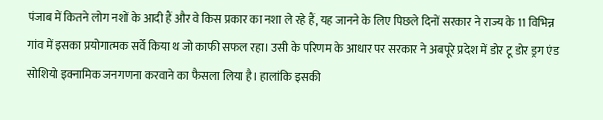पंजाब में कितने लोग नशों के आदी हैं और वे किस प्रकार का नशा ले रहे हैं, यह जानने के लिए पिछले दिनों सरकार ने राज्य के 11 विभिन्न गांव में इसका प्रयोगात्मक सर्वे किया थ जो काफी सफल रहा। उसी के परिणम के आधार पर सरकार ने अबपूरे प्रदेश में डोर टू डोर ड्रग एंड सोशियो इक्नामिक जनगणना करवाने का फैसला लिया है। हालांकि इसकी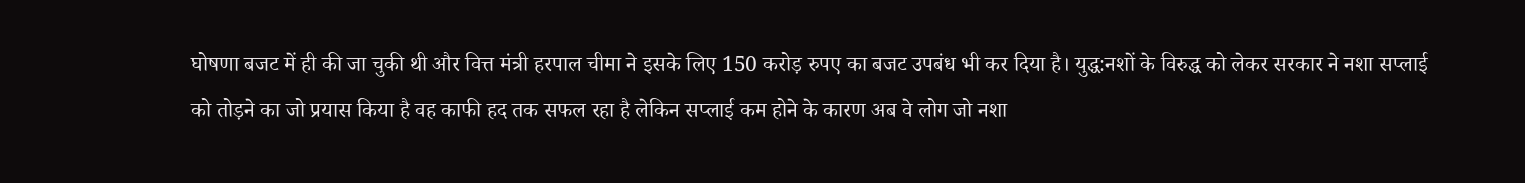घोषणा बजट में ही की जा चुकी थी और वित्त मंत्री हरपाल चीमा ने इसके लिए 150 करोड़ रुपए का बजट उपबंध भी कर दिया है। युद्ध:नशों के विरुद्ध को लेकर सरकार ने नशा सप्लाई को तोड़ने का जो प्रयास किया है वह काफी हद तक सफल रहा है लेकिन सप्लाई कम होने के कारण अब वे लोग जो नशा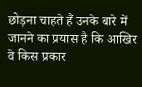छोड़ना चाहते हैं उनके बारे में जानने का प्रयास है कि आखिर वे किस प्रकार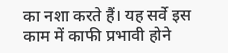का नशा करते हैं। यह सर्वे इस काम में काफी प्रभावी होने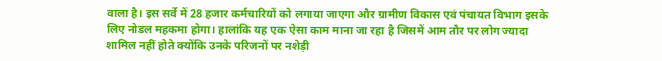वाला है। इस सर्वे में 28 हजार कर्मचारियों को लगाया जाएगा और ग्रामीण विकास एवं पंचायत विभाग इसके लिए नोडल महकमा होगा। हालांकि यह एक ऐसा काम माना जा रहा है जिसमें आम तौर पर लोग ज्यादा शामिल नहीं होते क्योंकि उनके परिजनों पर नशेड़ी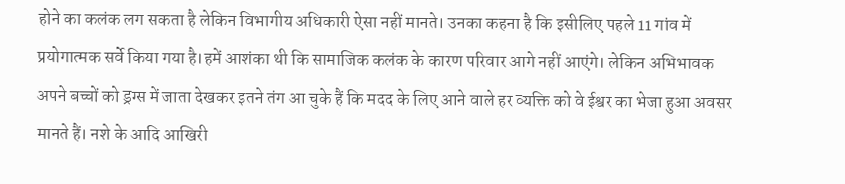होने का कलंक लग सकता है लेकिन विभागीय अधिकारी ऐसा नहीं मानते। उनका कहना है कि इसीलिए पहले 11 गांव में प्रयोगात्मक सर्वे किया गया है।हमें आशंका थी कि सामाजिक कलंक के कारण परिवार आगे नहीं आएंगे। लेकिन अभिभावक अपने बच्चों को ड्रग्स में जाता देखकर इतने तंग आ चुके हैं कि मदद के लिए आने वाले हर व्यक्ति को वे ईश्वर का भेजा हुआ अवसर मानते हैं। नशे के आदि आखिरी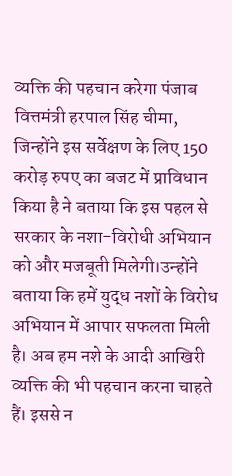व्यक्ति की पहचान करेगा पंजाब वित्तमंत्री हरपाल सिंह चीमा, जिन्होंने इस सर्वेक्षण के लिए 150 करोड़ रुपए का बजट में प्राविधान किया है ने बताया कि इस पहल से सरकार के नशा-विरोधी अभियान को और मजबूती मिलेगी।उन्होंने बताया कि हमें युद्ध नशों के विरोध अभियान में आपार सफलता मिली है। अब हम नशे के आदी आखिरी व्यक्ति की भी पहचान करना चाहते हैं। इससे न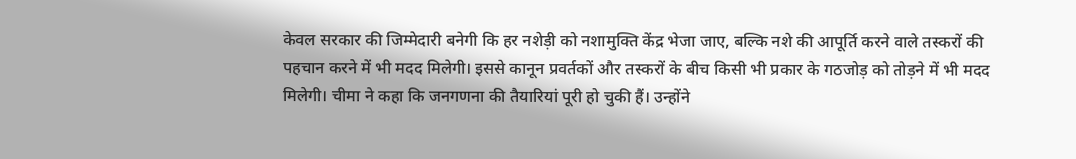केवल सरकार की जिम्मेदारी बनेगी कि हर नशेड़ी को नशामुक्ति केंद्र भेजा जाए, बल्कि नशे की आपूर्ति करने वाले तस्करों की पहचान करने में भी मदद मिलेगी। इससे कानून प्रवर्तकों और तस्करों के बीच किसी भी प्रकार के गठजोड़ को तोड़ने में भी मदद मिलेगी। चीमा ने कहा कि जनगणना की तैयारियां पूरी हो चुकी हैं। उन्होंने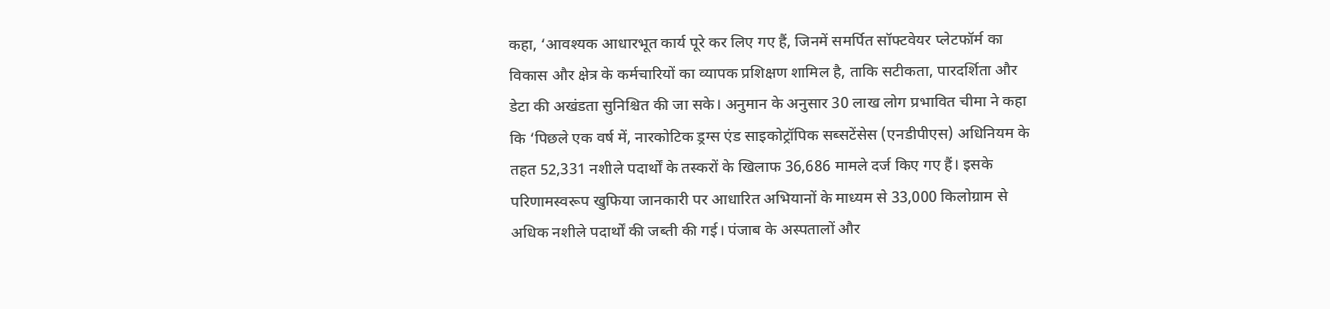कहा, ‘आवश्यक आधारभूत कार्य पूरे कर लिए गए हैं, जिनमें समर्पित सॉफ्टवेयर प्लेटफॉर्म का विकास और क्षेत्र के कर्मचारियों का व्यापक प्रशिक्षण शामिल है, ताकि सटीकता, पारदर्शिता और डेटा की अखंडता सुनिश्चित की जा सके। अनुमान के अनुसार 30 लाख लोग प्रभावित चीमा ने कहा कि ‘पिछले एक वर्ष में, नारकोटिक ड्रग्स एंड साइकोट्रॉपिक सब्सटेंसेस (एनडीपीएस) अधिनियम के तहत 52,331 नशीले पदार्थों के तस्करों के खिलाफ 36,686 मामले दर्ज किए गए हैं। इसके परिणामस्वरूप खुफिया जानकारी पर आधारित अभियानों के माध्यम से 33,000 किलोग्राम से अधिक नशीले पदार्थों की जब्ती की गई। पंजाब के अस्पतालों और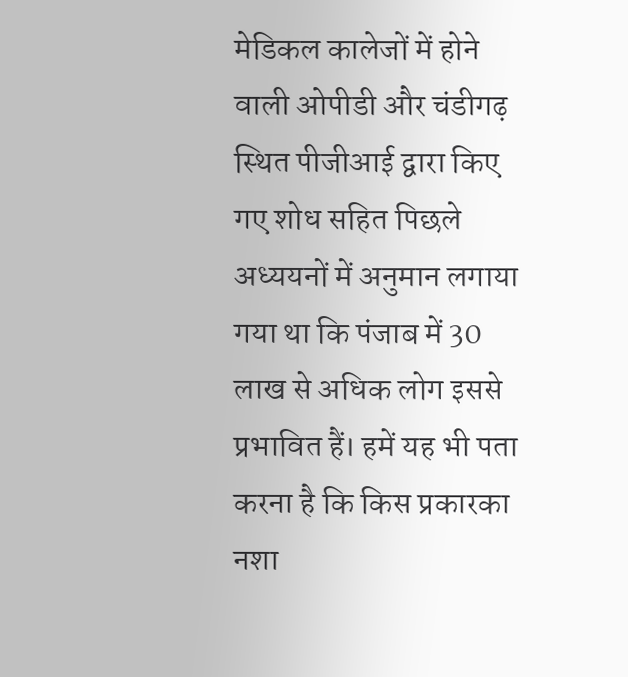मेडिकल कालेजों में होने वाली ओपीडी और चंडीगढ़ स्थित पीजीआई द्वारा किए गए शोध सहित पिछले अध्ययनों में अनुमान लगाया गया था कि पंजाब में 30 लाख से अधिक लोग इससे प्रभावित हैं। हमें यह भी पता करना है कि किस प्रकारका नशा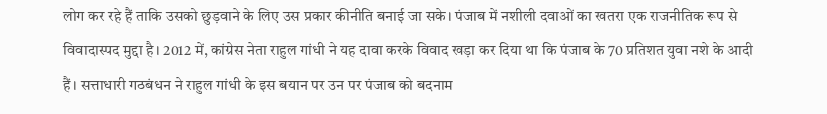लोग कर रहे हैं ताकि उसको छुड़वाने के लिए उस प्रकार कीनीति बनाई जा सके। पंजाब में नशीली दवाओं का खतरा एक राजनीतिक रूप से विवादास्पद मुद्दा है। 2012 में, कांग्रेस नेता राहुल गांधी ने यह दावा करके विवाद खड़ा कर दिया था कि पंजाब के 70 प्रतिशत युवा नशे के आदी हैं। सत्ताधारी गठबंधन ने राहुल गांधी के इस बयान पर उन पर पंजाब को बदनाम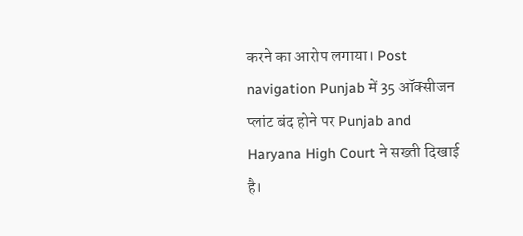करने का आरोप लगाया। Post navigation Punjab में 35 ऑक्सीजन प्लांट बंद होने पर Punjab and Haryana High Court ने सख्ती दिखाई है।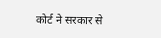कोर्ट ने सरकार से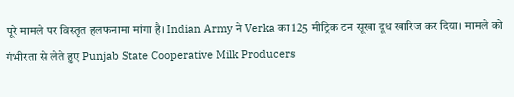पूरे मामले पर विस्तृत हलफनामा मांगा है। Indian Army ने Verka का 125 मीट्रिक टन सूखा दूध खारिज कर दिया। मामले को गंभीरता से लेते हुए Punjab State Cooperative Milk Producers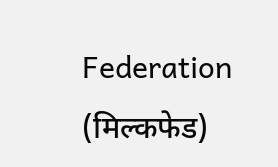Federation (मिल्कफेड)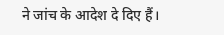ने जांच के आदेश दे दिए हैं।